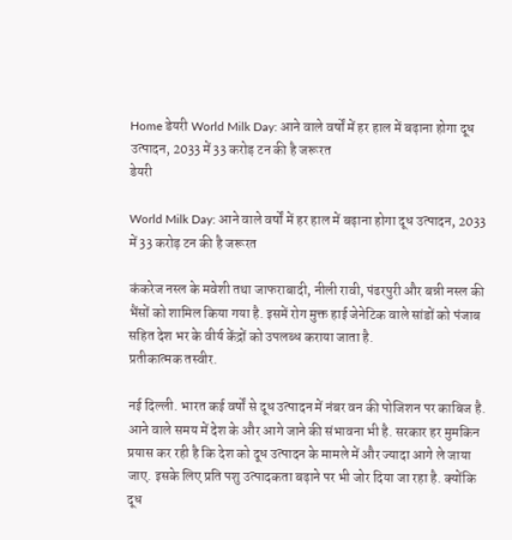Home डेयरी World Milk Day: आने वाले वर्षों में हर हाल में बढ़ाना होगा दूध उत्पादन, 2033 में 33 करोड़ टन की है जरूरत
डेयरी

World Milk Day: आने वाले वर्षों में हर हाल में बढ़ाना होगा दूध उत्पादन, 2033 में 33 करोड़ टन की है जरूरत

कंकरेज नस्ल के मवेशी तथा जाफराबादी, नीली रावी, पंढरपुरी और बन्नी नस्ल की भैंसों को शामिल किया गया है. इसमें रोग मुक्त हाई जेनेटिक वाले सांडों को पंजाब सहित देश भर के वीर्य केंद्रों को उपलब्ध कराया जाता है.
प्रतीकात्मक तस्वीर.

नई दिल्ली. भारत कई वर्षों से दूध उत्पादन में नंबर वन की पोजिशन पर काबिज है. आने वाले समय में देश के और आगे जाने की संभावना भी है. सरकार हर मुमकिन प्रयास कर रही है कि देश को दूध उत्पादन के मामले में और ज्यादा आगे ले जाया जाए. इसके लिए प्रति पशु उत्पादकता बढ़ाने पर भी जोर दिया जा रहा है. क्योंकि दूध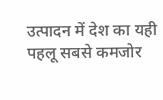उत्पादन में देश का यही पहलू सबसे कमजोर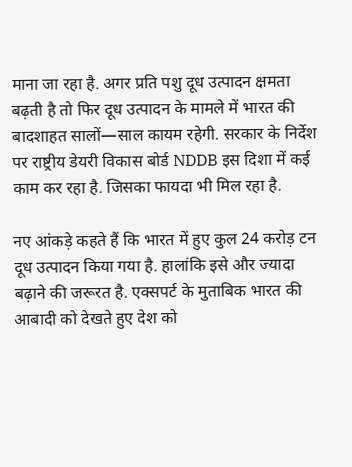माना जा रहा है. अगर प्रति पशु दूध उत्पादन क्षमता बढ़ती है तो फिर दूध उत्पादन के मामले में भारत की बादशाहत सालों—साल कायम रहेगी. सरकार के निर्देश पर राष्ट्रीय डेयरी विकास बोर्ड NDDB इस दिशा में कई काम कर रहा है. जिसका फायदा भी मिल रहा है.

नए आंकड़े कहते हैं कि भारत में हुए कुल 24 करोड़ टन दूध उत्पादन किया गया है. हालांकि इसे और ज्यादा बढ़ाने की जरूरत है. एक्सपर्ट के मुताबिक भारत की आबादी को देखते हुए देश को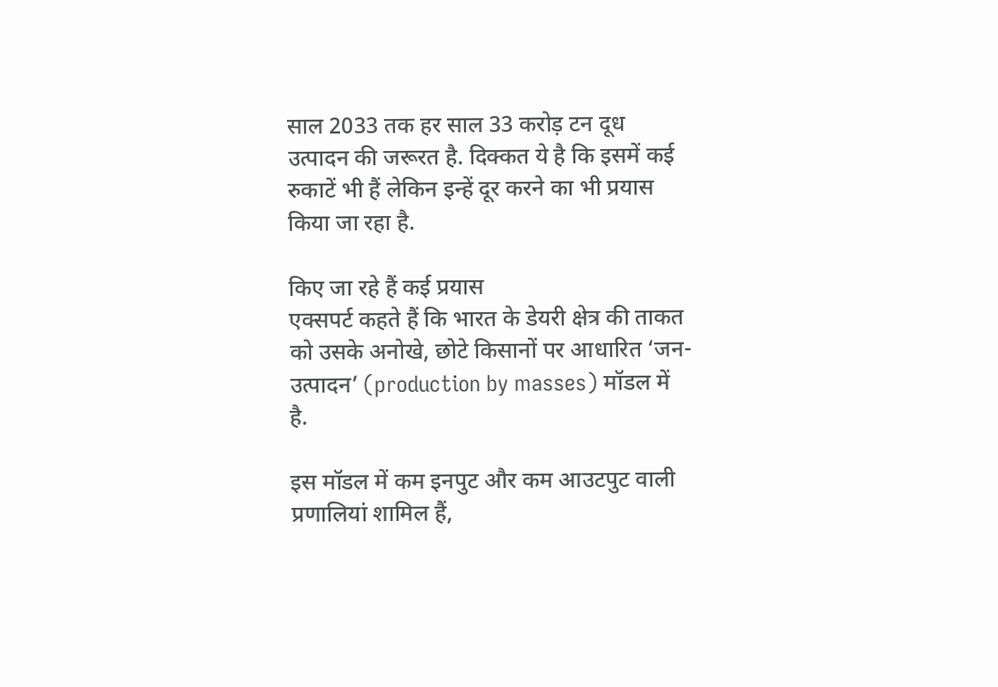साल 2033 तक हर साल 33 करोड़ टन दूध उत्पादन की जरूरत है. दिक्कत ये है कि इसमें कई रुकाटें भी हैं लेकिन इन्हें दूर करने का भी प्रयास किया जा रहा है.

किए जा रहे हैं कई प्रयास
एक्सपर्ट कहते हैं कि भारत के डेयरी क्षेत्र की ताकत को उसके अनोखे, छोटे किसानों पर आधारित ‘जन-उत्पादन’ (production by masses) मॉडल में है.

इस मॉडल में कम इनपुट और कम आउटपुट वाली प्रणालियां शामिल हैं,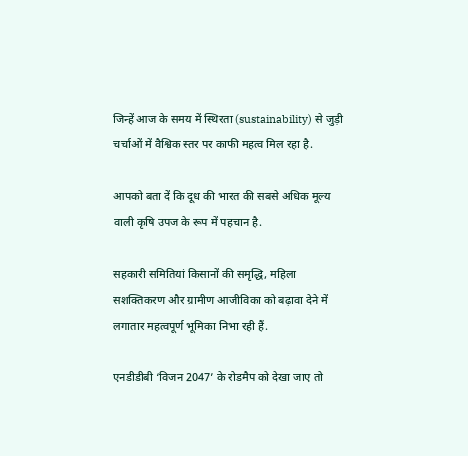जिन्हें आज के समय में स्थिरता (sustainability) से जुड़ी चर्चाओं में वैश्विक स्तर पर काफी महत्व मिल रहा है.

आपको बता दें कि दूध की भारत की सबसे अधिक मूल्य वाली कृषि उपज के रूप में पहचान है.

सहकारी समितियां किसानों की समृद्धि, महिला सशक्तिकरण और ग्रामीण आजीविका को बढ़ावा देने में लगातार महत्वपूर्ण भूमिका निभा रही हैं.

एनडीडीबी ‘विजन 2047’ के रोडमैप को देखा जाए तो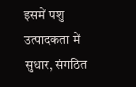इसमें पशु उत्पादकता में सुधार, संगठित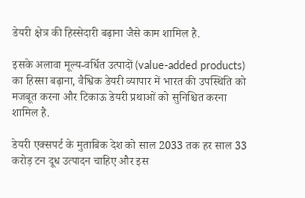डेयरी क्षेत्र की हिस्सेदारी बढ़ाना जैसे काम शामिल है.

इसके अलावा मूल्य-वर्धित उत्पादों (value-added products) का हिस्सा बढ़ाना, वैश्विक डेयरी व्यापार में भारत की उपस्थिति को मजबूत करना और टिकाऊ डेयरी प्रथाओं को सुनिश्चित करना शामिल है.

डेयरी एक्सपर्ट के मुताबिक देश को साल 2033 तक हर साल 33 करोड़ टन दूध उत्पादन चाहिए और इस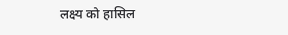लक्ष्य को हासिल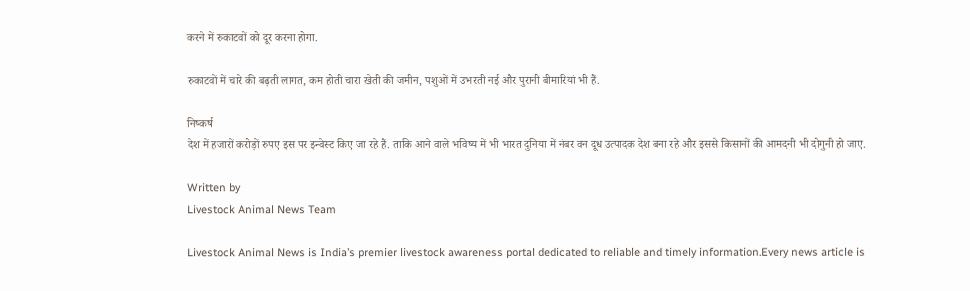करने में रुकाटवों को दूर करना होगा.

रुकाटवों में चारे की बढ़ती लागत, कम होती चारा खेती की जमीन, पशुओं में उभरती नई और पुरानी बीमारियां भी हैं.

निष्कर्ष
देश में हजारों करोड़ों रुपए इस पर इन्वेस्ट किए जा रहे हैं. ताकि आने वाले भविष्य में भी भारत दुनिया में नंबर वन दूध उत्पादक देश बना रहे और इससे किसानों की आमदनी भी दोगुनी हो जाए.

Written by
Livestock Animal News Team

Livestock Animal News is India’s premier livestock awareness portal dedicated to reliable and timely information.Every news article is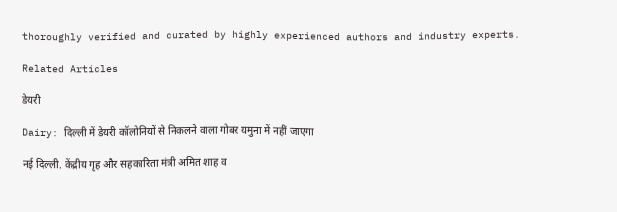thoroughly verified and curated by highly experienced authors and industry experts.

Related Articles

डेयरी

Dairy: दिल्ली में डेयरी कॉलोनियों से निकलने वाला गोबर यमुना में नहीं जाएगा

नई दिल्ली. केंद्रीय गृह और सहकारिता मंत्री अमित शाह व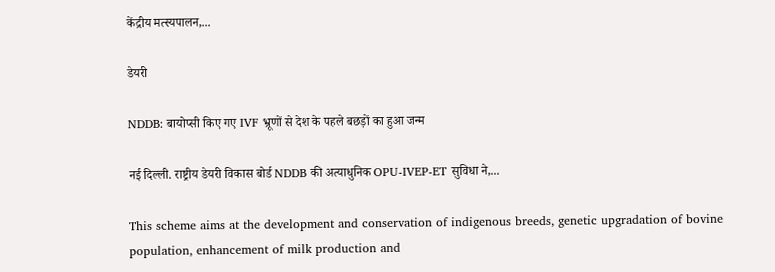केंद्रीय मत्स्यपालन,...

डेयरी

NDDB: बायोप्सी किए गए IVF भ्रूणों से देश के पहले बछड़ों का हुआ जन्म

नई दिल्ली. राष्ट्रीय डेयरी विकास बोर्ड NDDB की अत्याधुनिक OPU-IVEP-ET सुविधा ने,...

This scheme aims at the development and conservation of indigenous breeds, genetic upgradation of bovine population, enhancement of milk production and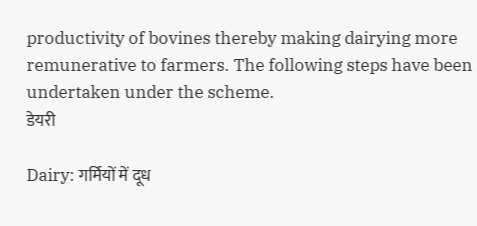productivity of bovines thereby making dairying more remunerative to farmers. The following steps have been undertaken under the scheme.
डेयरी

Dairy: गर्मियों में दूध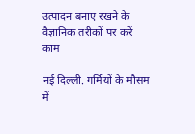उत्पादन बनाए रखने के वैज्ञानिक तरीकों पर करें काम

नई दिल्ली. गर्मियों के मौसम में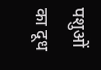पशुओं का दूध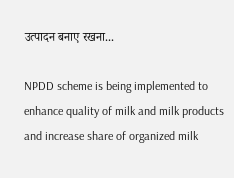उत्पादन बनाए रखना...

NPDD scheme is being implemented to enhance quality of milk and milk products and increase share of organized milk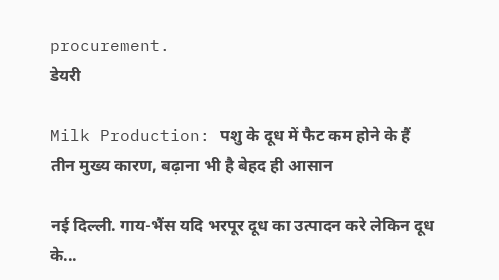procurement.
डेयरी

Milk Production: पशु के दूध में फैट कम होने के हैं तीन मुख्य कारण, बढ़ाना भी है बेहद ही आसान

नई दिल्ली. गाय-भैंस यदि भरपूर दूध का उत्पादन करे लेकिन दूध के...